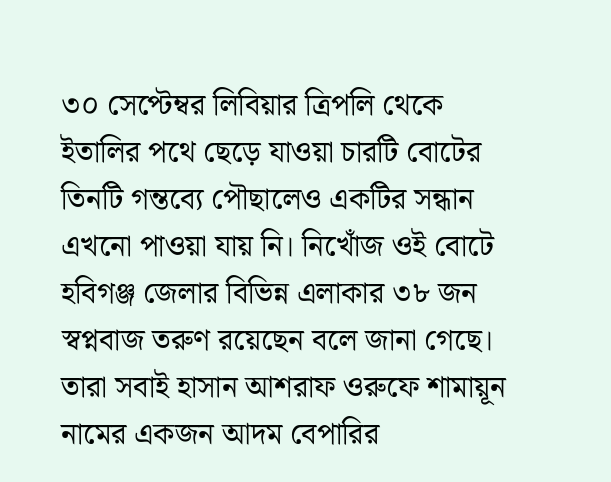৩০ সেপ্টেম্বর লিবিয়ার ত্রিপলি থেকে ইতালির পথে ছেড়ে যাওয়া চারটি বোটের তিনটি গন্তব্যে পৌছালেও একটির সন্ধান এখনো পাওয়া যায় নি। নিখোঁজ ওই বোটে হবিগঞ্জ জেলার বিভিন্ন এলাকার ৩৮ জন স্বপ্নবাজ তরুণ রয়েছেন বলে জানা গেছে। তারা সবাই হাসান আশরাফ ওরুফে শামায়ূন নামের একজন আদম বেপারির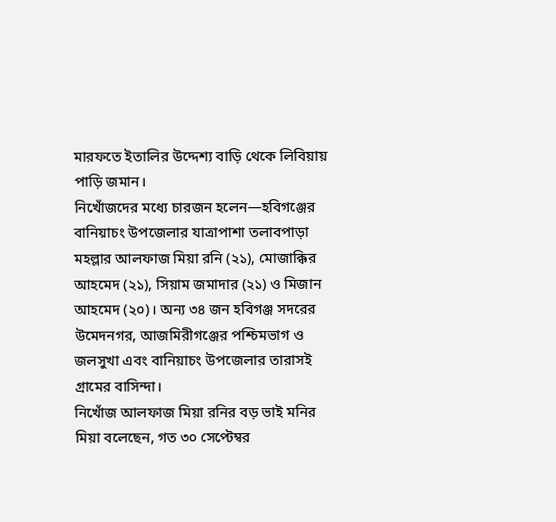মারফতে ইতালির উদ্দেশ্য বাড়ি থেকে লিবিয়ায় পাড়ি জমান।
নিখোঁজদের মধ্যে চারজন হলেন—হবিগঞ্জের বানিয়াচং উপজেলার যাত্রাপাশা তলাবপাড়া মহল্লার আলফাজ মিয়া রনি (২১), মোজাক্কির আহমেদ (২১), সিয়াম জমাদার (২১) ও মিজান আহমেদ (২০)। অন্য ৩৪ জন হবিগঞ্জ সদরের উমেদনগর, আজমিরীগঞ্জের পশ্চিমভাগ ও জলসুখা এবং বানিয়াচং উপজেলার তারাসই গ্রামের বাসিন্দা।
নিখোঁজ আলফাজ মিয়া রনির বড় ভাই মনির মিয়া বলেছেন, গত ৩০ সেপ্টেম্বর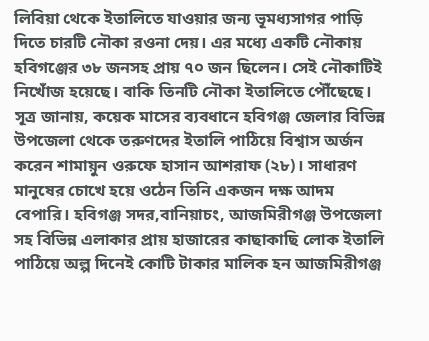লিবিয়া থেকে ইতালিতে যাওয়ার জন্য ভূমধ্যসাগর পাড়ি দিতে চারটি নৌকা রওনা দেয়। এর মধ্যে একটি নৌকায় হবিগঞ্জের ৩৮ জনসহ প্রায় ৭০ জন ছিলেন। সেই নৌকাটিই নিখোঁজ হয়েছে। বাকি তিনটি নৌকা ইতালিতে পৌঁছেছে।
সূত্র জানায়, কয়েক মাসের ব্যবধানে হবিগঞ্জ জেলার বিভিন্ন উপজেলা থেকে তরুণদের ইতালি পাঠিয়ে বিশ্বাস অর্জন করেন শামায়ুন ওরুফে হাসান আশরাফ (২৮)। সাধারণ মানুষের চোখে হয়ে ওঠেন তিনি একজন দক্ষ আদম বেপারি। হবিগঞ্জ সদর,বানিয়াচং, আজমিরীগঞ্জ উপজেলা সহ বিভিন্ন এলাকার প্রায় হাজারের কাছাকাছি লোক ইতালি পাঠিয়ে অল্প দিনেই কোটি টাকার মালিক হন আজমিরীগঞ্জ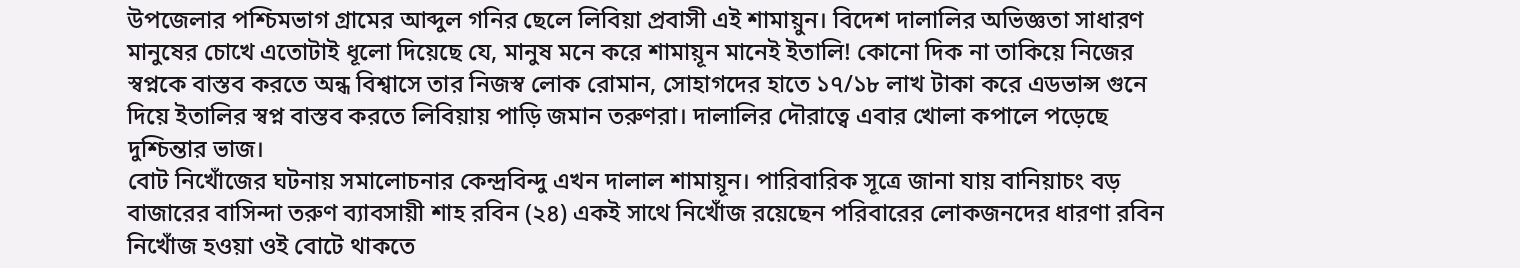উপজেলার পশ্চিমভাগ গ্রামের আব্দুল গনির ছেলে লিবিয়া প্রবাসী এই শামায়ুন। বিদেশ দালালির অভিজ্ঞতা সাধারণ মানুষের চোখে এতোটাই ধূলো দিয়েছে যে, মানুষ মনে করে শামায়ূন মানেই ইতালি! কোনো দিক না তাকিয়ে নিজের স্বপ্নকে বাস্তব করতে অন্ধ বিশ্বাসে তার নিজস্ব লোক রোমান, সোহাগদের হাতে ১৭/১৮ লাখ টাকা করে এডভান্স গুনে দিয়ে ইতালির স্বপ্ন বাস্তব করতে লিবিয়ায় পাড়ি জমান তরুণরা। দালালির দৌরাত্বে এবার খোলা কপালে পড়েছে দুশ্চিন্তার ভাজ।
বোট নিখোঁজের ঘটনায় সমালোচনার কেন্দ্রবিন্দু এখন দালাল শামায়ূন। পারিবারিক সূত্রে জানা যায় বানিয়াচং বড় বাজারের বাসিন্দা তরুণ ব্যাবসায়ী শাহ রবিন (২৪) একই সাথে নিখোঁজ রয়েছেন পরিবারের লোকজনদের ধারণা রবিন নিখোঁজ হওয়া ওই বোটে থাকতে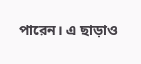পারেন। এ ছাড়াও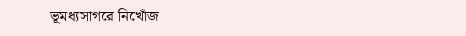ভূমধ্যসাগরে নিখোঁজ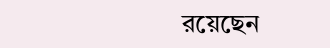রয়েছেন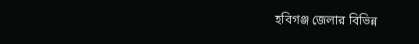হবিগঞ্জ জেলার বিভিন্ন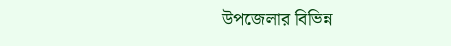উপজেলার বিভিন্ন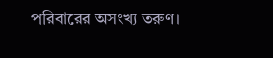পরিবারের অসংখ্য তরুণ।